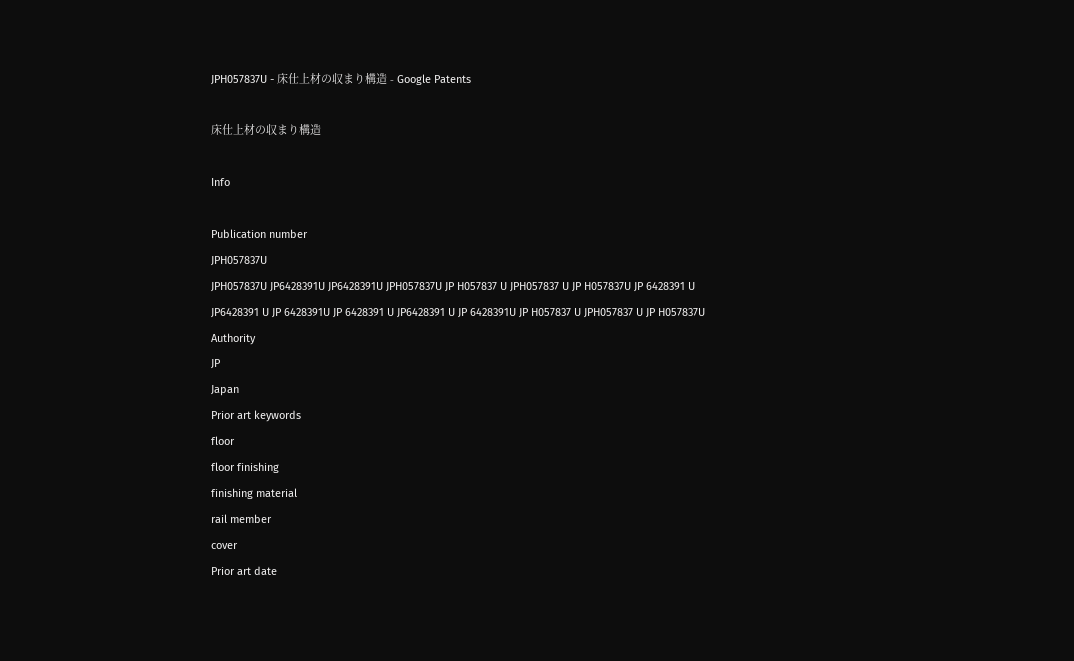JPH057837U - 床仕上材の収まり構造 - Google Patents

床仕上材の収まり構造

Info

Publication number
JPH057837U
JPH057837U JP6428391U JP6428391U JPH057837U JP H057837 U JPH057837 U JP H057837U JP 6428391 U JP6428391 U JP 6428391U JP 6428391 U JP6428391 U JP 6428391U JP H057837 U JPH057837 U JP H057837U
Authority
JP
Japan
Prior art keywords
floor
floor finishing
finishing material
rail member
cover
Prior art date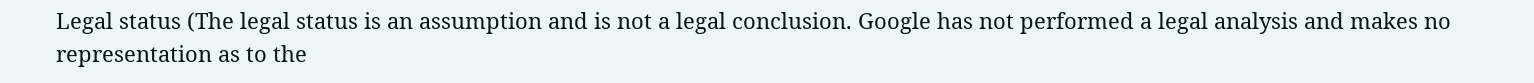Legal status (The legal status is an assumption and is not a legal conclusion. Google has not performed a legal analysis and makes no representation as to the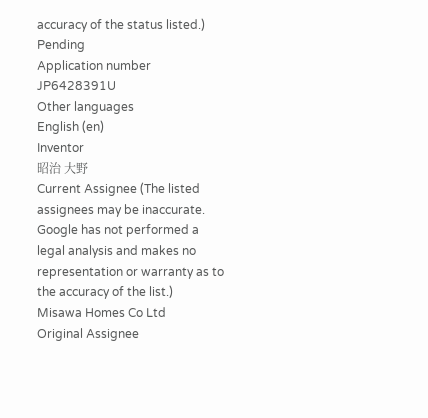accuracy of the status listed.)
Pending
Application number
JP6428391U
Other languages
English (en)
Inventor
昭治 大野
Current Assignee (The listed assignees may be inaccurate. Google has not performed a legal analysis and makes no representation or warranty as to the accuracy of the list.)
Misawa Homes Co Ltd
Original Assignee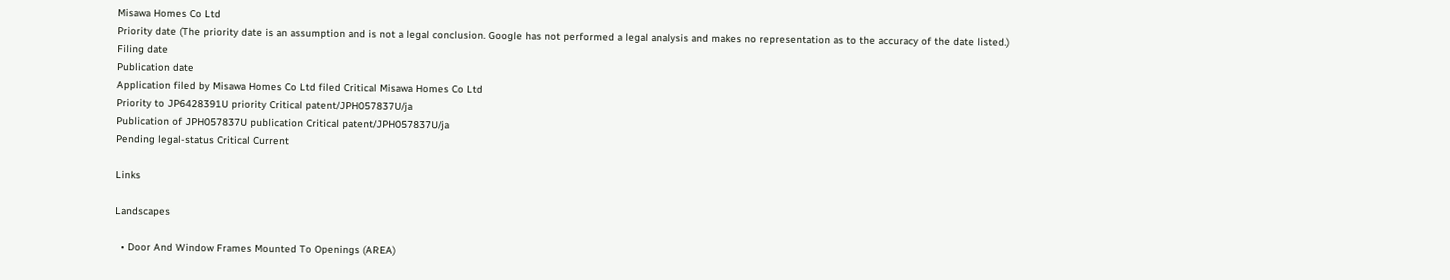Misawa Homes Co Ltd
Priority date (The priority date is an assumption and is not a legal conclusion. Google has not performed a legal analysis and makes no representation as to the accuracy of the date listed.)
Filing date
Publication date
Application filed by Misawa Homes Co Ltd filed Critical Misawa Homes Co Ltd
Priority to JP6428391U priority Critical patent/JPH057837U/ja
Publication of JPH057837U publication Critical patent/JPH057837U/ja
Pending legal-status Critical Current

Links

Landscapes

  • Door And Window Frames Mounted To Openings (AREA)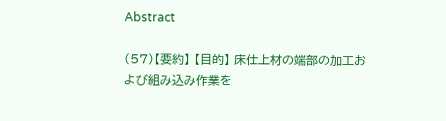Abstract

(57)【要約】 【目的】 床仕上材の端部の加工および組み込み作業を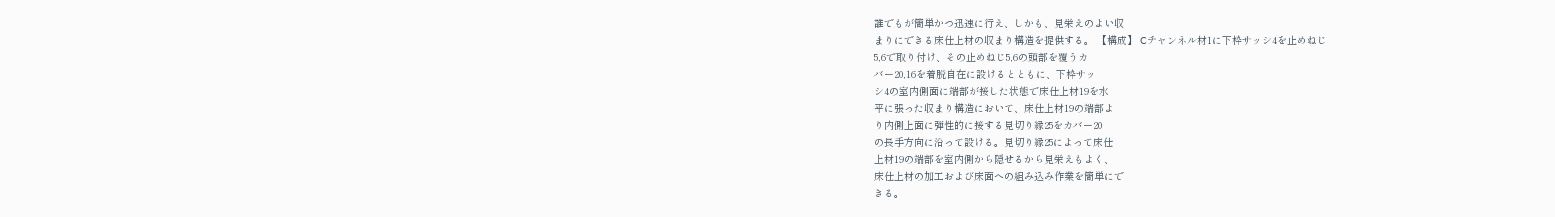誰でもが簡単かつ迅速に行え、しかも、見栄えのよい収
まりにできる床仕上材の収まり構造を提供する。 【構成】 Cチャンネル材1に下枠サッシ4を止めねじ
5,6で取り付け、その止めねじ5,6の頭部を覆うカ
バー20,16を着脱自在に設けるとともに、下枠サッ
シ4の室内側面に端部が接した状態で床仕上材19を水
平に張った収まり構造において、床仕上材19の端部よ
り内側上面に弾性的に接する見切り縁25をカバー20
の長手方向に沿って設ける。見切り縁25によって床仕
上材19の端部を室内側から隠せるから見栄えもよく、
床仕上材の加工および床面への組み込み作業を簡単にで
きる。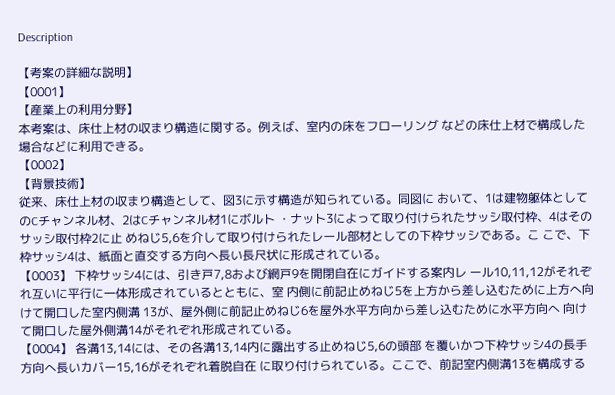Description

【考案の詳細な説明】
【0001】
【産業上の利用分野】
本考案は、床仕上材の収まり構造に関する。例えば、室内の床をフローリング などの床仕上材で構成した場合などに利用できる。
【0002】
【背景技術】
従来、床仕上材の収まり構造として、図3に示す構造が知られている。同図に おいて、1は建物躯体としてのCチャンネル材、2はCチャンネル材1にボルト ・ナット3によって取り付けられたサッシ取付枠、4はそのサッシ取付枠2に止 めねじ5,6を介して取り付けられたレール部材としての下枠サッシである。こ こで、下枠サッシ4は、紙面と直交する方向へ長い長尺状に形成されている。
【0003】 下枠サッシ4には、引き戸7,8および網戸9を開閉自在にガイドする案内レ ール10,11,12がそれぞれ互いに平行に一体形成されているとともに、室 内側に前記止めねじ5を上方から差し込むために上方へ向けて開口した室内側溝 13が、屋外側に前記止めねじ6を屋外水平方向から差し込むために水平方向へ 向けて開口した屋外側溝14がそれぞれ形成されている。
【0004】 各溝13,14には、その各溝13,14内に露出する止めねじ5,6の頭部 を覆いかつ下枠サッシ4の長手方向へ長いカバー15,16がそれぞれ着脱自在 に取り付けられている。ここで、前記室内側溝13を構成する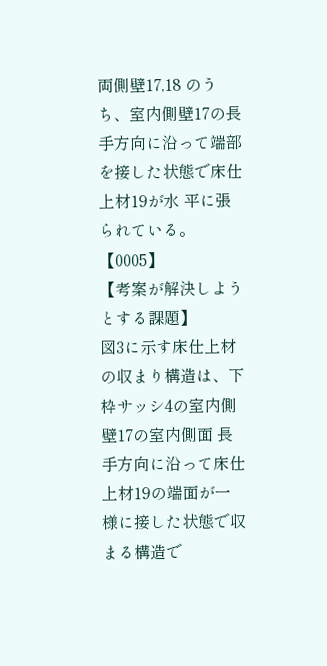両側壁17,18 のうち、室内側壁17の長手方向に沿って端部を接した状態で床仕上材19が水 平に張られている。
【0005】
【考案が解決しようとする課題】
図3に示す床仕上材の収まり構造は、下枠サッシ4の室内側壁17の室内側面 長手方向に沿って床仕上材19の端面が一様に接した状態で収まる構造で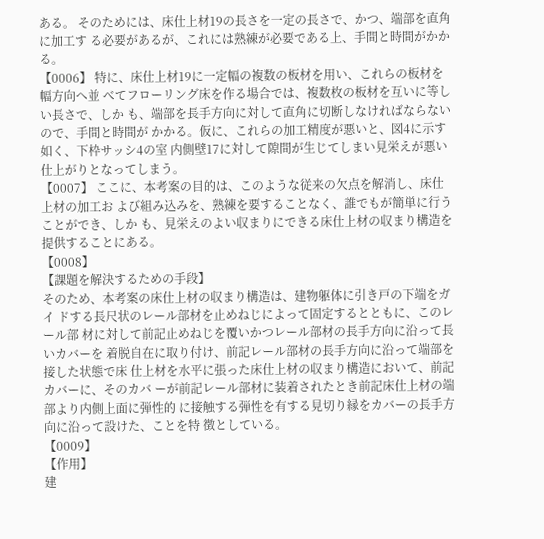ある。 そのためには、床仕上材19の長さを一定の長さで、かつ、端部を直角に加工す る必要があるが、これには熟練が必要である上、手間と時間がかかる。
【0006】 特に、床仕上材19に一定幅の複数の板材を用い、これらの板材を幅方向へ並 べてフローリング床を作る場合では、複数枚の板材を互いに等しい長さで、しか も、端部を長手方向に対して直角に切断しなければならないので、手間と時間が かかる。仮に、これらの加工精度が悪いと、図4に示す如く、下枠サッシ4の室 内側壁17に対して隙間が生じてしまい見栄えが悪い仕上がりとなってしまう。
【0007】 ここに、本考案の目的は、このような従来の欠点を解消し、床仕上材の加工お よび組み込みを、熟練を要することなく、誰でもが簡単に行うことができ、しか も、見栄えのよい収まりにできる床仕上材の収まり構造を提供することにある。
【0008】
【課題を解決するための手段】
そのため、本考案の床仕上材の収まり構造は、建物躯体に引き戸の下端をガイ ドする長尺状のレール部材を止めねじによって固定するとともに、このレール部 材に対して前記止めねじを覆いかつレール部材の長手方向に沿って長いカバーを 着脱自在に取り付け、前記レール部材の長手方向に沿って端部を接した状態で床 仕上材を水平に張った床仕上材の収まり構造において、前記カバーに、そのカバ ーが前記レール部材に装着されたとき前記床仕上材の端部より内側上面に弾性的 に接触する弾性を有する見切り縁をカバーの長手方向に沿って設けた、ことを特 徴としている。
【0009】
【作用】
建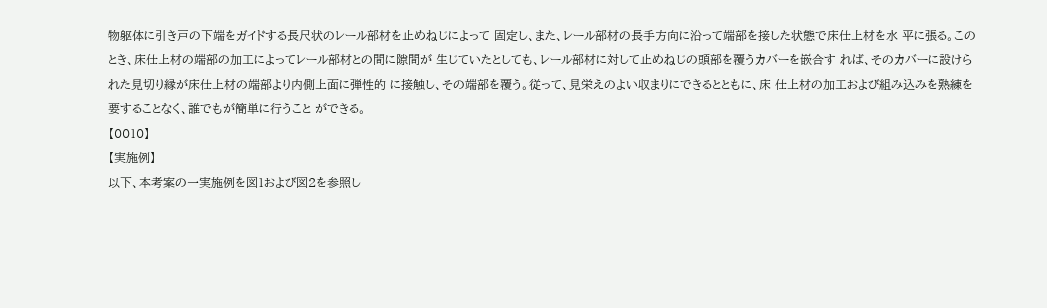物躯体に引き戸の下端をガイドする長尺状のレール部材を止めねじによって 固定し、また、レール部材の長手方向に沿って端部を接した状態で床仕上材を水 平に張る。このとき、床仕上材の端部の加工によってレール部材との間に隙間が 生じていたとしても、レール部材に対して止めねじの頭部を覆うカバーを嵌合す れば、そのカバーに設けられた見切り縁が床仕上材の端部より内側上面に弾性的 に接触し、その端部を覆う。従って、見栄えのよい収まりにできるとともに、床 仕上材の加工および組み込みを熟練を要することなく、誰でもが簡単に行うこと ができる。
【0010】
【実施例】
以下、本考案の一実施例を図1および図2を参照し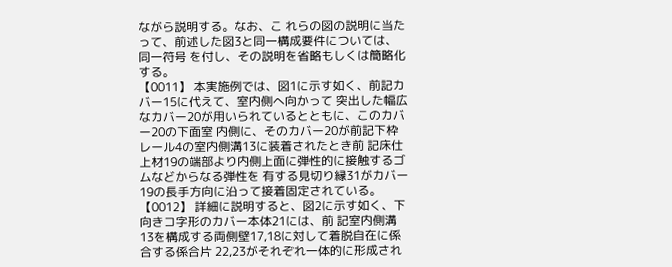ながら説明する。なお、こ れらの図の説明に当たって、前述した図3と同一構成要件については、同一符号 を付し、その説明を省略もしくは簡略化する。
【0011】 本実施例では、図1に示す如く、前記カバー15に代えて、室内側へ向かって 突出した幅広なカバー20が用いられているとともに、このカバー20の下面室 内側に、そのカバー20が前記下枠レール4の室内側溝13に装着されたとき前 記床仕上材19の端部より内側上面に弾性的に接触するゴムなどからなる弾性を 有する見切り縁31がカバー19の長手方向に沿って接着固定されている。
【0012】 詳細に説明すると、図2に示す如く、下向きコ字形のカバー本体21には、前 記室内側溝13を構成する両側壁17,18に対して着脱自在に係合する係合片 22,23がそれぞれ一体的に形成され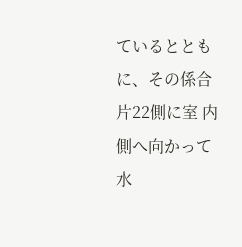ているとともに、その係合片22側に室 内側へ向かって水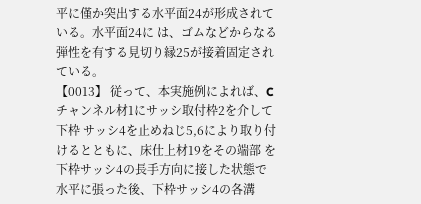平に僅か突出する水平面24が形成されている。水平面24に は、ゴムなどからなる弾性を有する見切り縁25が接着固定されている。
【0013】 従って、本実施例によれば、Cチャンネル材1にサッシ取付枠2を介して下枠 サッシ4を止めねじ5,6により取り付けるとともに、床仕上材19をその端部 を下枠サッシ4の長手方向に接した状態で水平に張った後、下枠サッシ4の各溝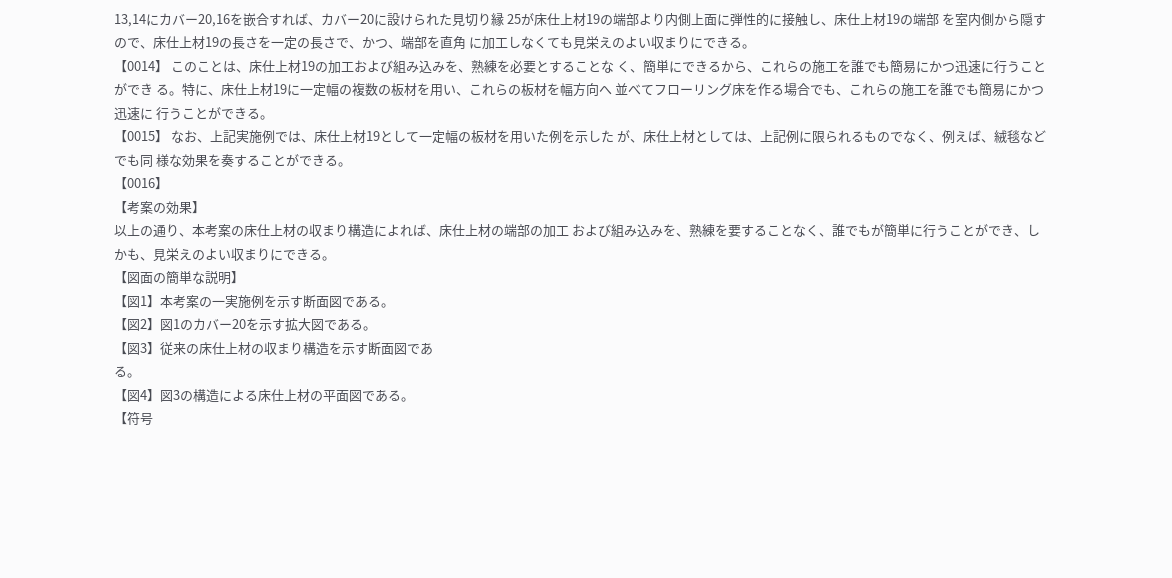13,14にカバー20,16を嵌合すれば、カバー20に設けられた見切り縁 25が床仕上材19の端部より内側上面に弾性的に接触し、床仕上材19の端部 を室内側から隠すので、床仕上材19の長さを一定の長さで、かつ、端部を直角 に加工しなくても見栄えのよい収まりにできる。
【0014】 このことは、床仕上材19の加工および組み込みを、熟練を必要とすることな く、簡単にできるから、これらの施工を誰でも簡易にかつ迅速に行うことができ る。特に、床仕上材19に一定幅の複数の板材を用い、これらの板材を幅方向へ 並べてフローリング床を作る場合でも、これらの施工を誰でも簡易にかつ迅速に 行うことができる。
【0015】 なお、上記実施例では、床仕上材19として一定幅の板材を用いた例を示した が、床仕上材としては、上記例に限られるものでなく、例えば、絨毯などでも同 様な効果を奏することができる。
【0016】
【考案の効果】
以上の通り、本考案の床仕上材の収まり構造によれば、床仕上材の端部の加工 および組み込みを、熟練を要することなく、誰でもが簡単に行うことができ、し かも、見栄えのよい収まりにできる。
【図面の簡単な説明】
【図1】本考案の一実施例を示す断面図である。
【図2】図1のカバー20を示す拡大図である。
【図3】従来の床仕上材の収まり構造を示す断面図であ
る。
【図4】図3の構造による床仕上材の平面図である。
【符号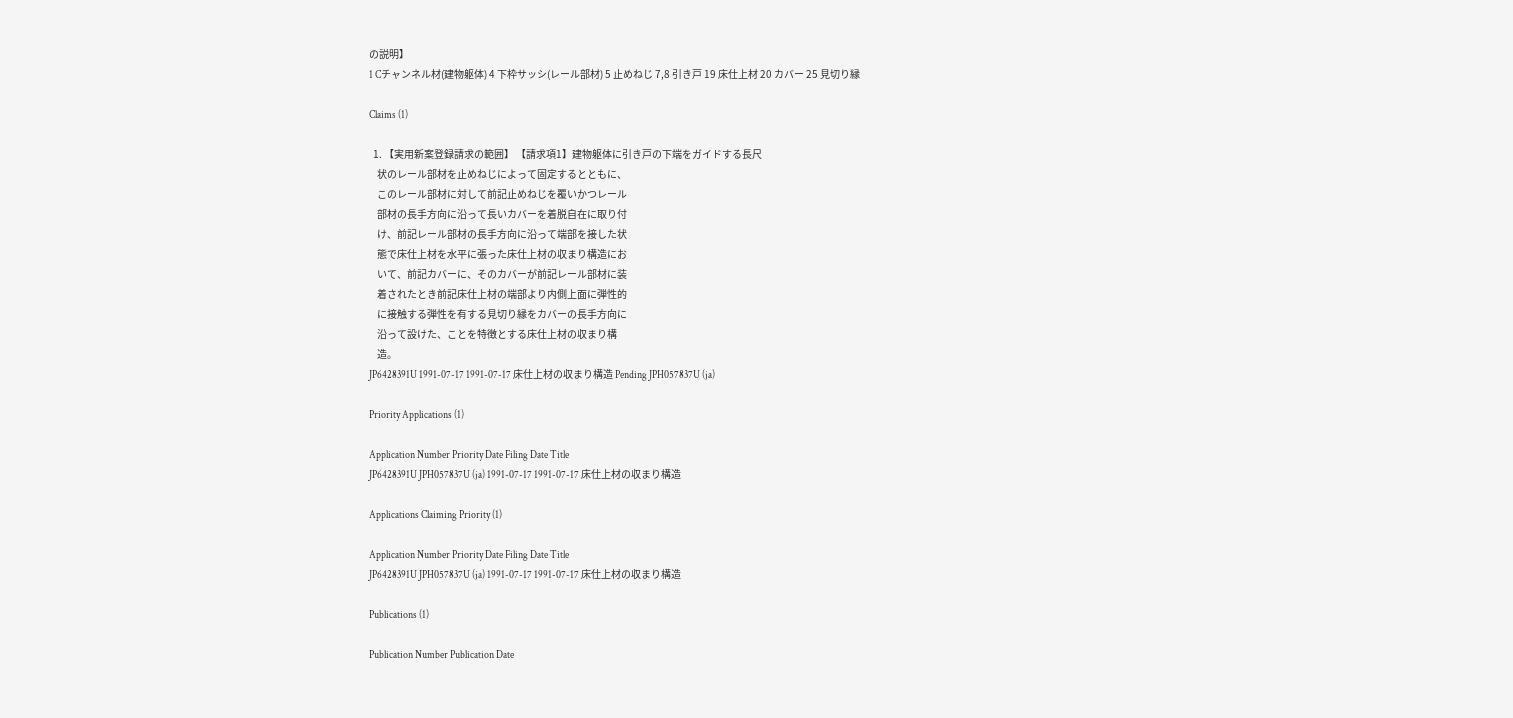の説明】
1 Cチャンネル材(建物躯体) 4 下枠サッシ(レール部材) 5 止めねじ 7,8 引き戸 19 床仕上材 20 カバー 25 見切り縁

Claims (1)

  1. 【実用新案登録請求の範囲】 【請求項1】建物躯体に引き戸の下端をガイドする長尺
    状のレール部材を止めねじによって固定するとともに、
    このレール部材に対して前記止めねじを覆いかつレール
    部材の長手方向に沿って長いカバーを着脱自在に取り付
    け、前記レール部材の長手方向に沿って端部を接した状
    態で床仕上材を水平に張った床仕上材の収まり構造にお
    いて、前記カバーに、そのカバーが前記レール部材に装
    着されたとき前記床仕上材の端部より内側上面に弾性的
    に接触する弾性を有する見切り縁をカバーの長手方向に
    沿って設けた、ことを特徴とする床仕上材の収まり構
    造。
JP6428391U 1991-07-17 1991-07-17 床仕上材の収まり構造 Pending JPH057837U (ja)

Priority Applications (1)

Application Number Priority Date Filing Date Title
JP6428391U JPH057837U (ja) 1991-07-17 1991-07-17 床仕上材の収まり構造

Applications Claiming Priority (1)

Application Number Priority Date Filing Date Title
JP6428391U JPH057837U (ja) 1991-07-17 1991-07-17 床仕上材の収まり構造

Publications (1)

Publication Number Publication Date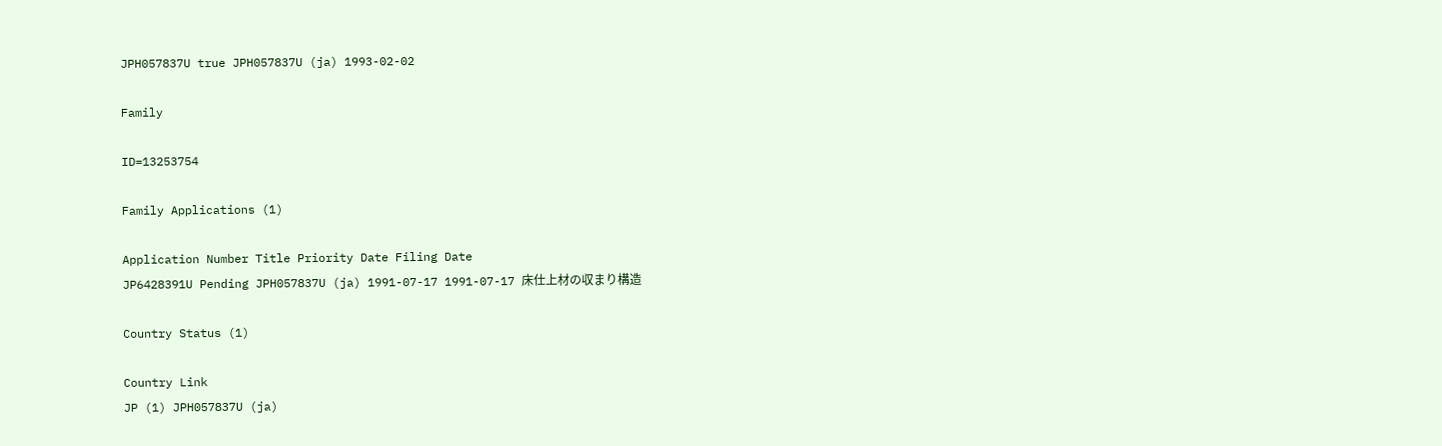JPH057837U true JPH057837U (ja) 1993-02-02

Family

ID=13253754

Family Applications (1)

Application Number Title Priority Date Filing Date
JP6428391U Pending JPH057837U (ja) 1991-07-17 1991-07-17 床仕上材の収まり構造

Country Status (1)

Country Link
JP (1) JPH057837U (ja)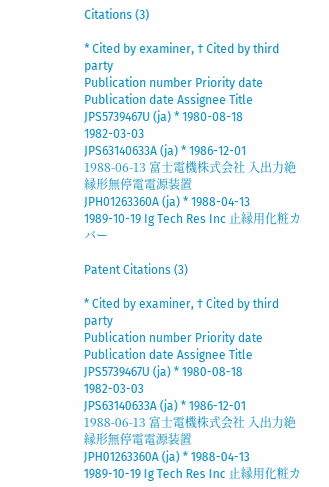Citations (3)

* Cited by examiner, † Cited by third party
Publication number Priority date Publication date Assignee Title
JPS5739467U (ja) * 1980-08-18 1982-03-03
JPS63140633A (ja) * 1986-12-01 1988-06-13 富士電機株式会社 入出力絶縁形無停電電源装置
JPH01263360A (ja) * 1988-04-13 1989-10-19 Ig Tech Res Inc 止縁用化粧カバー

Patent Citations (3)

* Cited by examiner, † Cited by third party
Publication number Priority date Publication date Assignee Title
JPS5739467U (ja) * 1980-08-18 1982-03-03
JPS63140633A (ja) * 1986-12-01 1988-06-13 富士電機株式会社 入出力絶縁形無停電電源装置
JPH01263360A (ja) * 1988-04-13 1989-10-19 Ig Tech Res Inc 止縁用化粧カ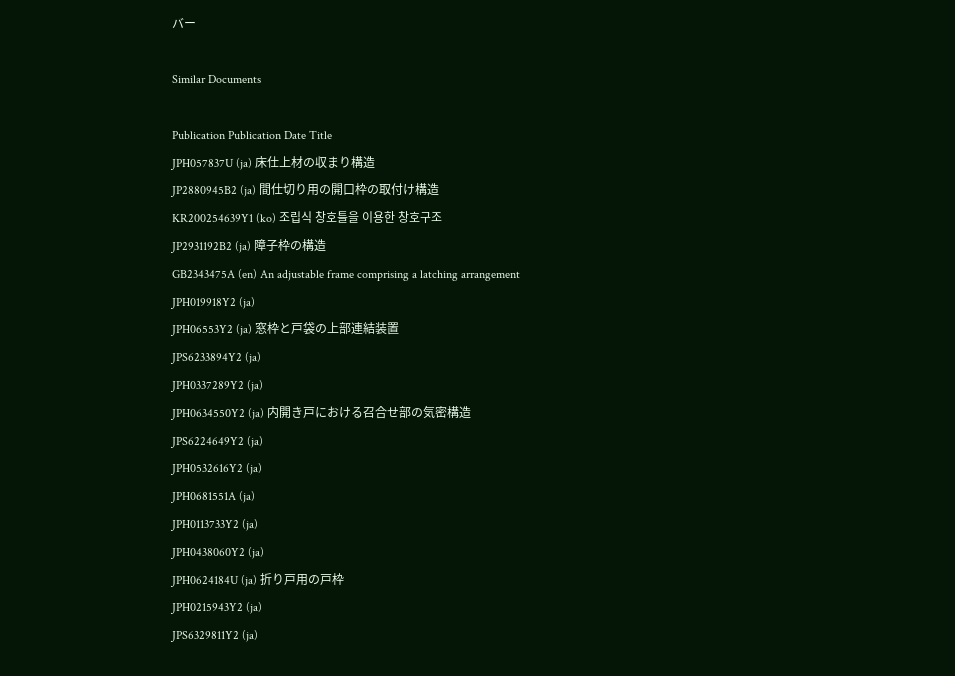バー

Similar Documents

Publication Publication Date Title
JPH057837U (ja) 床仕上材の収まり構造
JP2880945B2 (ja) 間仕切り用の開口枠の取付け構造
KR200254639Y1 (ko) 조립식 창호틀을 이용한 창호구조
JP2931192B2 (ja) 障子枠の構造
GB2343475A (en) An adjustable frame comprising a latching arrangement
JPH019918Y2 (ja)
JPH06553Y2 (ja) 窓枠と戸袋の上部連結装置
JPS6233894Y2 (ja)
JPH0337289Y2 (ja)
JPH0634550Y2 (ja) 内開き戸における召合せ部の気密構造
JPS6224649Y2 (ja)
JPH0532616Y2 (ja)
JPH0681551A (ja)
JPH0113733Y2 (ja)
JPH0438060Y2 (ja)
JPH0624184U (ja) 折り戸用の戸枠
JPH0215943Y2 (ja)
JPS6329811Y2 (ja)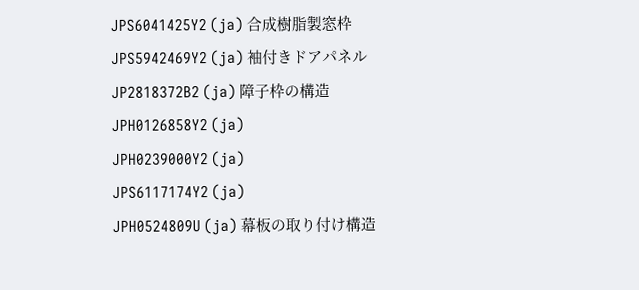JPS6041425Y2 (ja) 合成樹脂製窓枠
JPS5942469Y2 (ja) 袖付きドアパネル
JP2818372B2 (ja) 障子枠の構造
JPH0126858Y2 (ja)
JPH0239000Y2 (ja)
JPS6117174Y2 (ja)
JPH0524809U (ja) 幕板の取り付け構造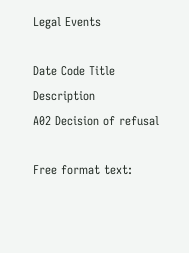Legal Events

Date Code Title Description
A02 Decision of refusal

Free format text: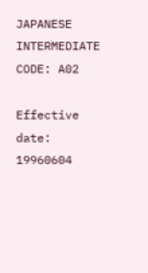JAPANESE INTERMEDIATE CODE: A02

Effective date: 19960604